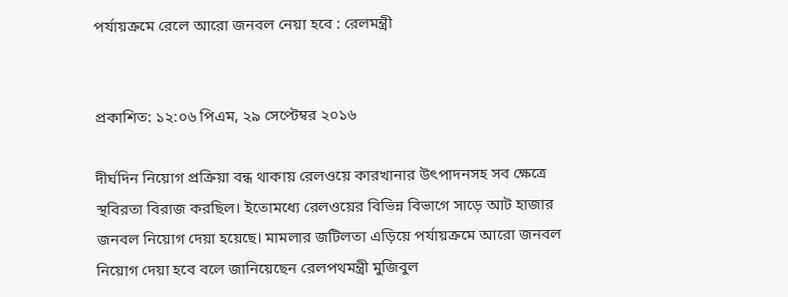পর্যায়ক্রমে রেলে আরো জনবল নেয়া হবে : রেলমন্ত্রী


প্রকাশিত: ১২:০৬ পিএম, ২৯ সেপ্টেম্বর ২০১৬

দীর্ঘদিন নিয়োগ প্রক্রিয়া বন্ধ থাকায় রেলওয়ে কারখানার উৎপাদনসহ সব ক্ষেত্রে স্থবিরতা বিরাজ করছিল। ইতোমধ্যে রেলওয়ের বিভিন্ন বিভাগে সাড়ে আট হাজার জনবল নিয়োগ দেয়া হয়েছে। মামলার জটিলতা এড়িয়ে পর্যায়ক্রমে আরো জনবল নিয়োগ দেয়া হবে বলে জানিয়েছেন রেলপথমন্ত্রী মুজিবুল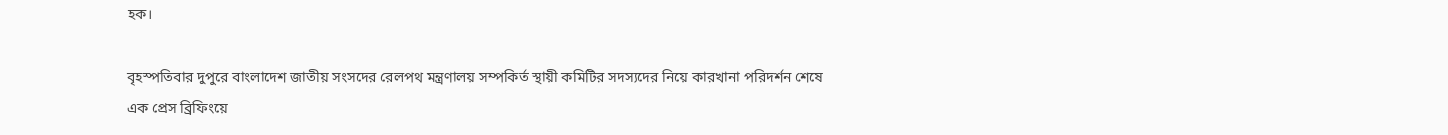হক।

বৃহস্পতিবার দুপুরে বাংলাদেশ জাতীয় সংসদের রেলপথ মন্ত্রণালয় সম্পকির্ত স্থায়ী কমিটির সদস্যদের নিয়ে কারখানা পরিদর্শন শেষে এক প্রেস ব্রিফিংয়ে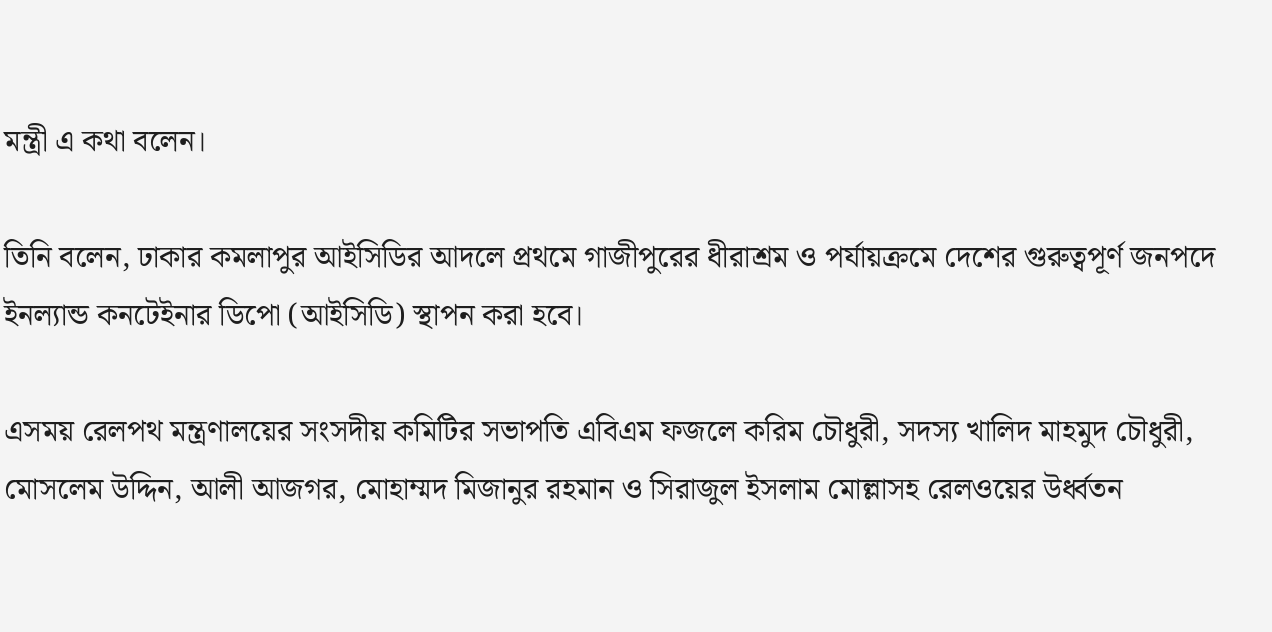মন্ত্রী এ কথা বলেন।

তিনি বলেন, ঢাকার কমলাপুর আইসিডির আদলে প্রথমে গাজীপুরের ধীরাশ্রম ও পর্যায়ক্রমে দেশের গুরুত্বপূর্ণ জনপদে ইনল্যান্ড কনটেইনার ডিপো (আইসিডি) স্থাপন করা হবে।

এসময় রেলপথ মন্ত্রণালয়ের সংসদীয় কমিটির সভাপতি এবিএম ফজলে করিম চৌধুরী, সদস্য খালিদ মাহমুদ চৌধুরী, মোসলেম উদ্দিন, আলী আজগর, মোহাম্মদ মিজানুর রহমান ও সিরাজুল ইসলাম মোল্লাসহ রেলওয়ের উর্ধ্বতন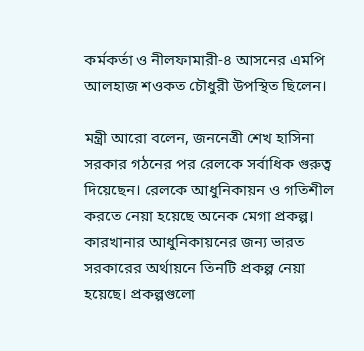কর্মকর্তা ও নীলফামারী-৪ আসনের এমপি আলহাজ শওকত চৌধুরী উপস্থিত ছিলেন।

মন্ত্রী আরো বলেন, জননেত্রী শেখ হাসিনা সরকার গঠনের পর রেলকে সর্বাধিক গুরুত্ব দিয়েছেন। রেলকে আধুনিকায়ন ও গতিশীল করতে নেয়া হয়েছে অনেক মেগা প্রকল্প। কারখানার আধুনিকায়নের জন্য ভারত সরকারের অর্থায়নে তিনটি প্রকল্প নেয়া হয়েছে। প্রকল্পগুলো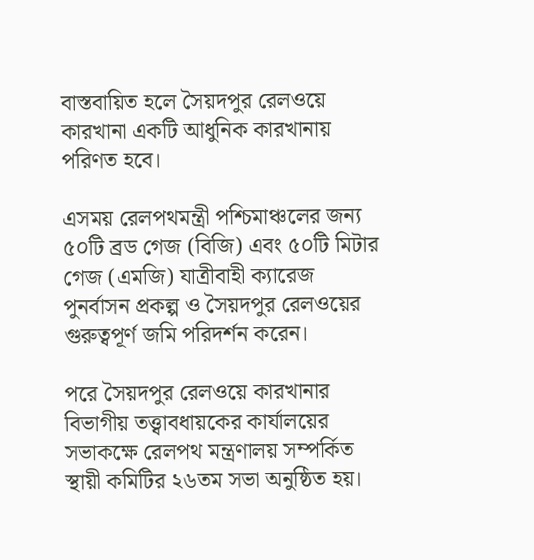বাস্তবায়িত হলে সৈয়দপুর রেলওয়ে কারখানা একটি আধুনিক কারখানায় পরিণত হবে।

এসময় রেলপথমন্ত্রী পশ্চিমাঞ্চলের জন্য ৫০টি ব্রড গেজ (বিজি) এবং ৫০টি মিটার গেজ (এমজি) যাত্রীবাহী ক্যারেজ পুনর্বাসন প্রকল্প ও সৈয়দপুর রেলওয়ের গুরুত্বপূর্ণ জমি পরিদর্শন করেন।

পরে সৈয়দপুর রেলওয়ে কারখানার বিভাগীয় তত্ত্বাবধায়কের কার্যালয়ের সভাকক্ষে রেলপথ মন্ত্রণালয় সম্পর্কিত স্থায়ী কমিটির ২৬তম সভা অনুষ্ঠিত হয়।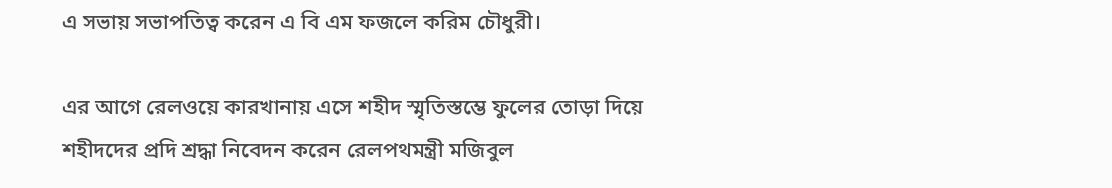এ সভায় সভাপতিত্ব করেন এ বি এম ফজলে করিম চৌধুরী।

এর আগে রেলওয়ে কারখানায় এসে শহীদ স্মৃতিস্তম্ভে ফুলের তোড়া দিয়ে শহীদদের প্রদি শ্রদ্ধা নিবেদন করেন রেলপথমন্ত্রী মজিবুল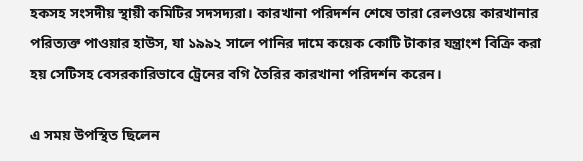হকসহ সংসদীয় স্থায়ী কমিটির সদসদ্যরা। কারখানা পরিদর্শন শেষে তারা রেলওয়ে কারখানার পরিত্যক্ত পাওয়ার হাউস, যা ১৯৯২ সালে পানির দামে কয়েক কোটি টাকার যন্ত্রাংশ বিক্রি করা হয় সেটিসহ বেসরকারিভাবে ট্রেনের বগি তৈরির কারখানা পরিদর্শন করেন।

এ সময় উপস্থিত ছিলেন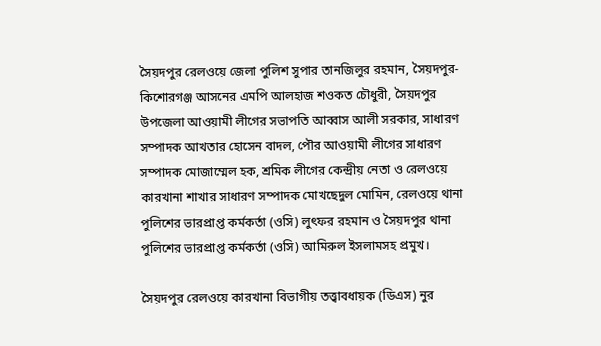সৈয়দপুর রেলওয়ে জেলা পুলিশ সুপার তানজিলুর রহমান, সৈয়দপুর-কিশোরগঞ্জ আসনের এমপি আলহাজ শওকত চৌধুরী, সৈয়দপুর উপজেলা আওয়ামী লীগের সভাপতি আব্বাস আলী সরকার, সাধারণ সম্পাদক আখতার হোসেন বাদল, পৌর আওয়ামী লীগের সাধারণ সম্পাদক মোজাম্মেল হক, শ্রমিক লীগের কেন্দ্রীয় নেতা ও রেলওয়ে কারখানা শাখার সাধারণ সম্পাদক মোখছেদুল মোমিন, রেলওয়ে থানা পুলিশের ভারপ্রাপ্ত কর্মকর্তা (ওসি) লুৎফর রহমান ও সৈয়দপুর থানা পুলিশের ভারপ্রাপ্ত কর্মকর্তা (ওসি) আমিরুল ইসলামসহ প্রমুখ।

সৈয়দপুর রেলওয়ে কারখানা বিভাগীয় তত্ত্বাবধায়ক (ডিএস) নুর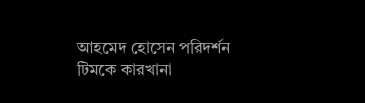আহমেদ হোসেন পরিদর্শন টিমকে কারখানা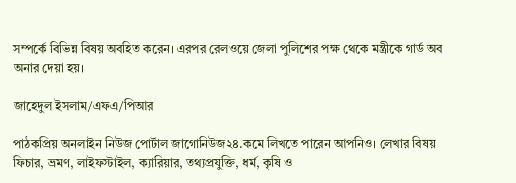সম্পর্কে বিভিন্ন বিষয় অবহিত করেন। এরপর রেলওয়ে জেলা পুলিশের পক্ষ থেকে মন্ত্রীকে গার্ড অব অনার দেয়া হয়।

জাহেদুল ইসলাম/এফএ/পিআর

পাঠকপ্রিয় অনলাইন নিউজ পোর্টাল জাগোনিউজ২৪.কমে লিখতে পারেন আপনিও। লেখার বিষয় ফিচার, ভ্রমণ, লাইফস্টাইল, ক্যারিয়ার, তথ্যপ্রযুক্তি, ধর্ম, কৃষি ও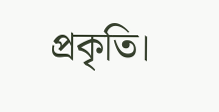প্রকৃতি।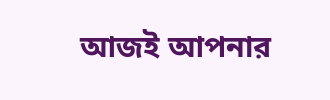আজই আপনার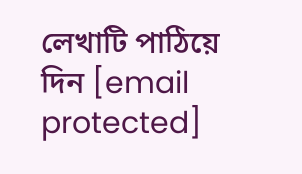লেখাটি পাঠিয়ে দিন [email protected]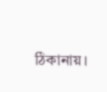ঠিকানায়।